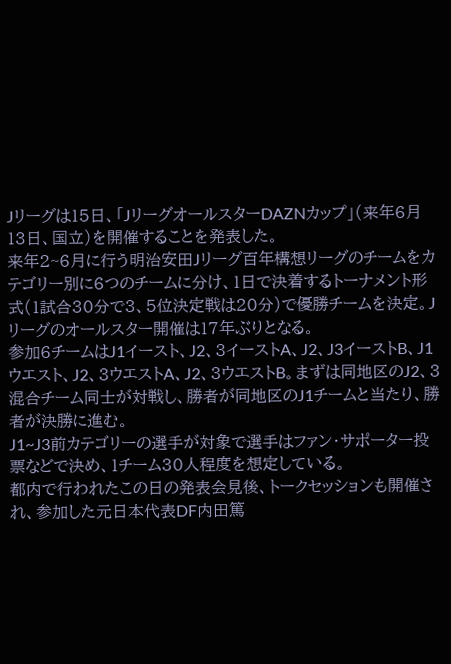Jリーグは15日、「JリーグオールスターDAZNカップ」(来年6月13日、国立)を開催することを発表した。
来年2~6月に行う明治安田Jリーグ百年構想リーグのチームをカテゴリー別に6つのチームに分け、1日で決着するトーナメント形式(1試合30分で3、5位決定戦は20分)で優勝チームを決定。Jリーグのオールスター開催は17年ぶりとなる。
参加6チームはJ1イースト、J2、3イーストA、J2、J3イーストB、J1ウエスト、J2、3ウエストA、J2、3ウエストB。まずは同地区のJ2、3混合チーム同士が対戦し、勝者が同地区のJ1チームと当たり、勝者が決勝に進む。
J1~J3前カテゴリーの選手が対象で選手はファン・サポーター投票などで決め、1チーム30人程度を想定している。
都内で行われたこの日の発表会見後、トークセッションも開催され、参加した元日本代表DF内田篤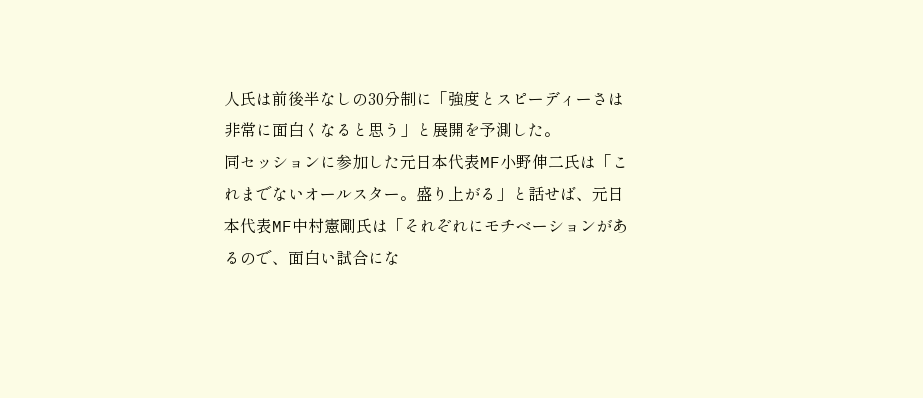人氏は前後半なしの30分制に「強度とスピーディーさは非常に面白くなると思う」と展開を予測した。
同セッションに参加した元日本代表MF小野伸二氏は「これまでないオールスター。盛り上がる」と話せば、元日本代表MF中村憲剛氏は「それぞれにモチベーションがあるので、面白い試合にな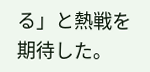る」と熱戦を期待した。